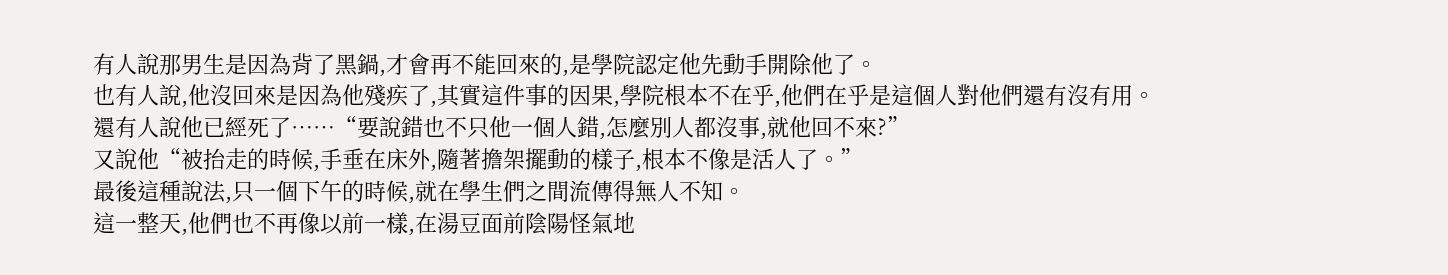有人說那男生是因為背了黑鍋,才會再不能回來的,是學院認定他先動手開除他了。
也有人說,他沒回來是因為他殘疾了,其實這件事的因果,學院根本不在乎,他們在乎是這個人對他們還有沒有用。
還有人說他已經死了……“要說錯也不只他一個人錯,怎麼別人都沒事,就他回不來?”
又說他“被抬走的時候,手垂在床外,隨著擔架擺動的樣子,根本不像是活人了。”
最後這種說法,只一個下午的時候,就在學生們之間流傳得無人不知。
這一整天,他們也不再像以前一樣,在湯豆面前陰陽怪氣地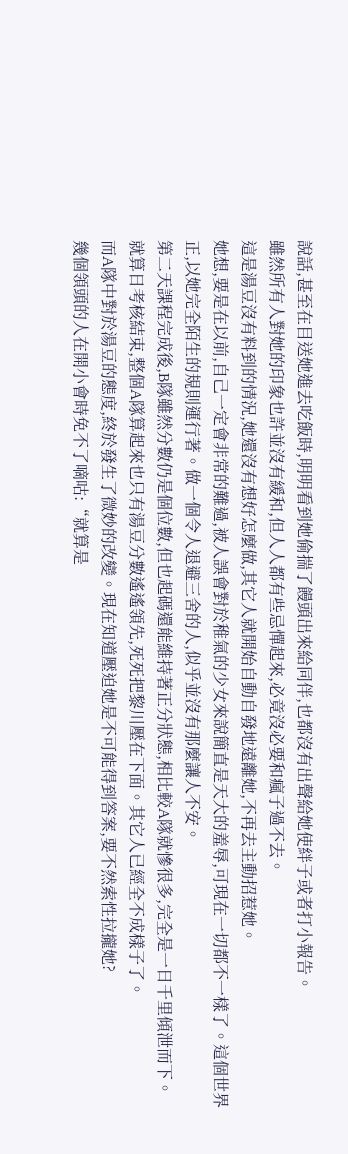說話,甚至在目送她進去吃飯時,明明看到她偷揣了饅頭出來給同伴,也都沒有出聲給她使絆子或者打小報告。
雖然所有人對她的印象也許並沒有緩和,但人人都有些忌憚起來,必竟沒必要和瘋子過不去。
這是湯豆沒有料到的情況,她還沒有想好怎麼做,其它人就開始自動自發地遠離她,不再去主動招惹她。
她想,要是在以前,自己一定會非常的難過,被人誤會對於稚氣的少女來說簡直是天大的羞辱,可現在一切都不一樣了。這個世界正,以她完全陌生的規則運行著。做一個令人退避三舍的人,似乎並沒有那麼讓人不安。
第二天課程完成後,B隊雖然分數仍是個位數,但也起碼還能維持著正分狀態,相比較A隊就慘很多,完全是一日千里傾泄而下。
就算日考核結束,整個A隊算起來也只有湯豆分數遙遙領先,死死把黎川壓在下面。其它人已經全不成樣子了。
而A隊中對於湯豆的態度,終於發生了微妙的改變。現在知道壓迫她是不可能得到答案,要不然索性拉攏她?
幾個領頭的人在開小會時免不了嘀咕:“就算是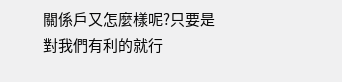關係戶又怎麼樣呢?只要是對我們有利的就行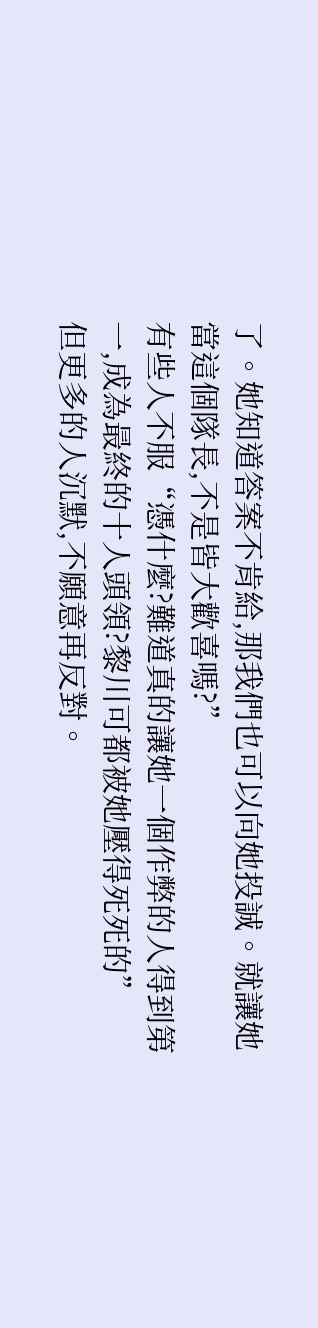了。她知道答案不肯給,那我們也可以向她投誠。就讓她當這個隊長,不是皆大歡喜嗎?”
有些人不服“憑什麼?難道真的讓她一個作弊的人得到第一,成為最終的十人頭領?黎川可都被她壓得死死的”
但更多的人沉默,不願意再反對。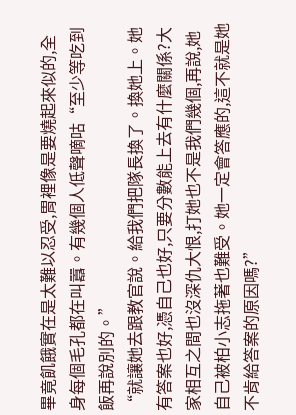畢竟飢餓實在是太難以忍受,胃裡像是要燒起來似的,全身每個毛孔都在叫囂。有幾個人低聲嘀咕“至少等吃到飯再說別的。”
“就讓她去跟教官說。給我們把隊長換了。換她上。她有答案也好,憑自己也好,只要分數能上去有什麼關係?大家相互之間也沒深仇大恨,打她也不是我們幾個,再說,她自己被柏小志拖著也難受。她一定會答應的,這不就是她不肯給答案的原因嗎?”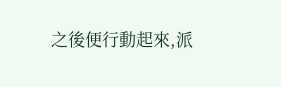之後便行動起來,派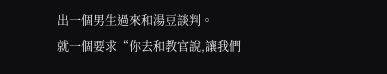出一個男生過來和湯豆談判。
就一個要求“你去和教官說,讓我們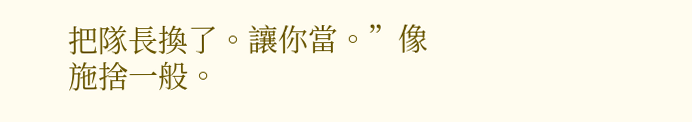把隊長換了。讓你當。”像施捨一般。